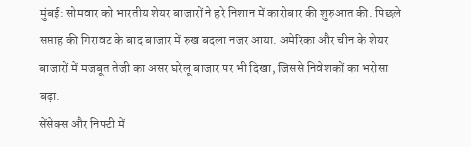मुंबई: सोमवार को भारतीय शेयर बाजारों ने हरे निशान में कारोबार की शुरुआत की. पिछले सप्ताह की गिरावट के बाद बाजार में रुख बदला नजर आया. अमेरिका और चीन के शेयर बाजारों में मजबूत तेजी का असर घरेलू बाजार पर भी दिखा, जिससे निवेशकों का भरोसा बढ़ा.
सेंसेक्स और निफ्टी में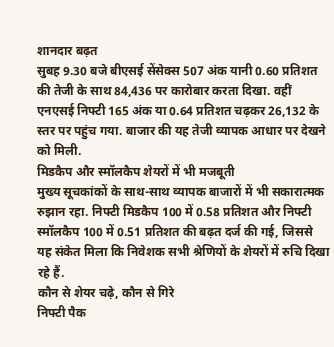शानदार बढ़त
सुबह 9.30 बजे बीएसई सेंसेक्स 507 अंक यानी 0.60 प्रतिशत की तेजी के साथ 84,436 पर कारोबार करता दिखा. वहीं एनएसई निफ्टी 165 अंक या 0.64 प्रतिशत चढ़कर 26,132 के स्तर पर पहुंच गया. बाजार की यह तेजी व्यापक आधार पर देखने को मिली.
मिडकैप और स्मॉलकैप शेयरों में भी मजबूती
मुख्य सूचकांकों के साथ-साथ व्यापक बाजारों में भी सकारात्मक रुझान रहा. निफ्टी मिडकैप 100 में 0.58 प्रतिशत और निफ्टी स्मॉलकैप 100 में 0.51 प्रतिशत की बढ़त दर्ज की गई, जिससे यह संकेत मिला कि निवेशक सभी श्रेणियों के शेयरों में रुचि दिखा रहे हैं.
कौन से शेयर चढ़े, कौन से गिरे
निफ्टी पैक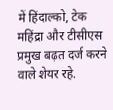में हिंदाल्को, टेक महिंद्रा और टीसीएस प्रमुख बढ़त दर्ज करने वाले शेयर रहे.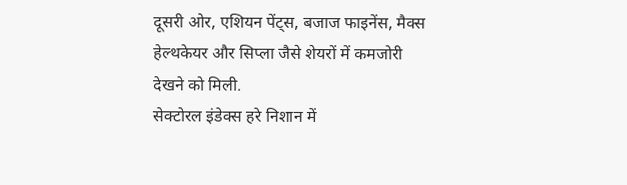दूसरी ओर, एशियन पेंट्स, बजाज फाइनेंस, मैक्स हेल्थकेयर और सिप्ला जैसे शेयरों में कमजोरी देखने को मिली.
सेक्टोरल इंडेक्स हरे निशान में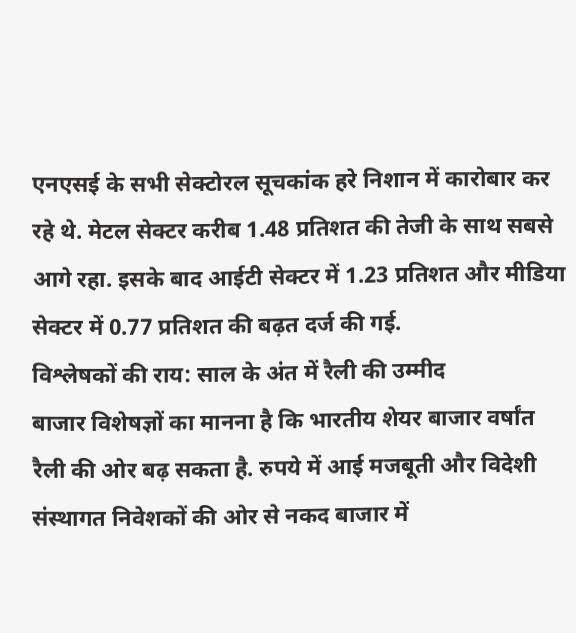एनएसई के सभी सेक्टोरल सूचकांक हरे निशान में कारोबार कर रहे थे. मेटल सेक्टर करीब 1.48 प्रतिशत की तेजी के साथ सबसे आगे रहा. इसके बाद आईटी सेक्टर में 1.23 प्रतिशत और मीडिया सेक्टर में 0.77 प्रतिशत की बढ़त दर्ज की गई.
विश्लेषकों की राय: साल के अंत में रैली की उम्मीद
बाजार विशेषज्ञों का मानना है कि भारतीय शेयर बाजार वर्षांत रैली की ओर बढ़ सकता है. रुपये में आई मजबूती और विदेशी संस्थागत निवेशकों की ओर से नकद बाजार में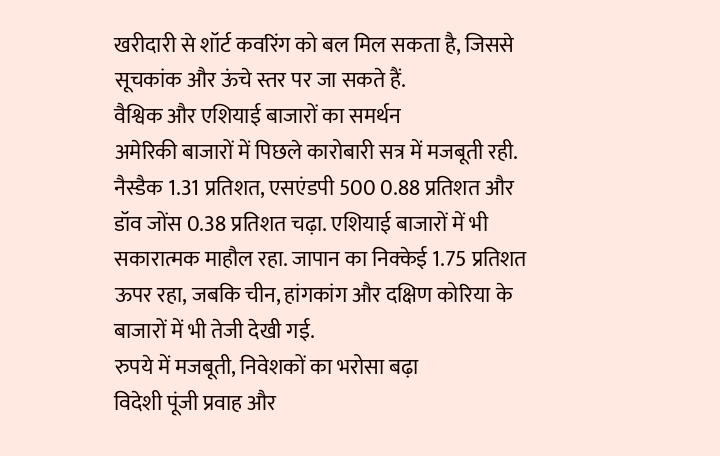खरीदारी से शॉर्ट कवरिंग को बल मिल सकता है, जिससे सूचकांक और ऊंचे स्तर पर जा सकते हैं.
वैश्विक और एशियाई बाजारों का समर्थन
अमेरिकी बाजारों में पिछले कारोबारी सत्र में मजबूती रही. नैस्डैक 1.31 प्रतिशत, एसएंडपी 500 0.88 प्रतिशत और डॉव जोंस 0.38 प्रतिशत चढ़ा. एशियाई बाजारों में भी सकारात्मक माहौल रहा. जापान का निक्केई 1.75 प्रतिशत ऊपर रहा, जबकि चीन, हांगकांग और दक्षिण कोरिया के बाजारों में भी तेजी देखी गई.
रुपये में मजबूती, निवेशकों का भरोसा बढ़ा
विदेशी पूंजी प्रवाह और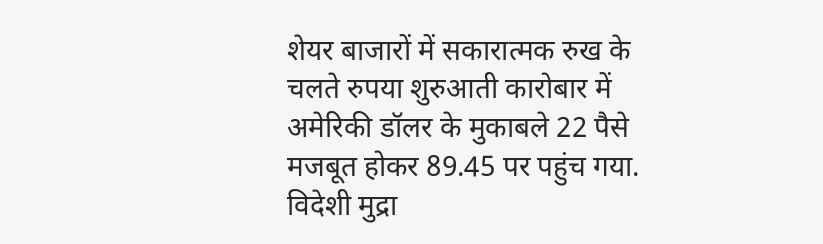शेयर बाजारों में सकारात्मक रुख के चलते रुपया शुरुआती कारोबार में अमेरिकी डॉलर के मुकाबले 22 पैसे मजबूत होकर 89.45 पर पहुंच गया. विदेशी मुद्रा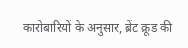कारोबारियों के अनुसार, ब्रेंट क्रूड की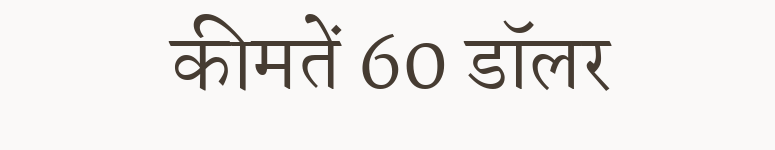कीमतें 60 डॉलर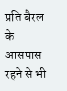प्रति बैरल के आसपास रहने से भी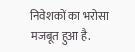निवेशकों का भरोसा मजबूत हुआ है.